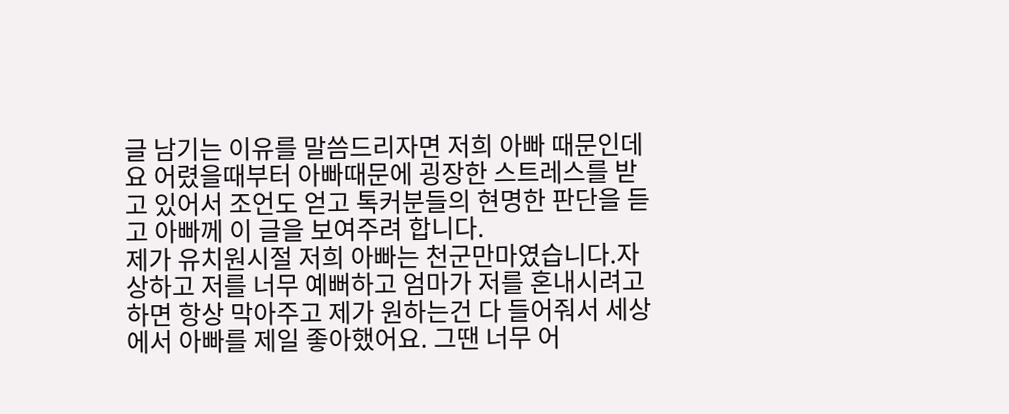글 남기는 이유를 말씀드리자면 저희 아빠 때문인데요 어렸을때부터 아빠때문에 굉장한 스트레스를 받고 있어서 조언도 얻고 톡커분들의 현명한 판단을 듣고 아빠께 이 글을 보여주려 합니다.
제가 유치원시절 저희 아빠는 천군만마였습니다.자상하고 저를 너무 예뻐하고 엄마가 저를 혼내시려고 하면 항상 막아주고 제가 원하는건 다 들어줘서 세상에서 아빠를 제일 좋아했어요. 그땐 너무 어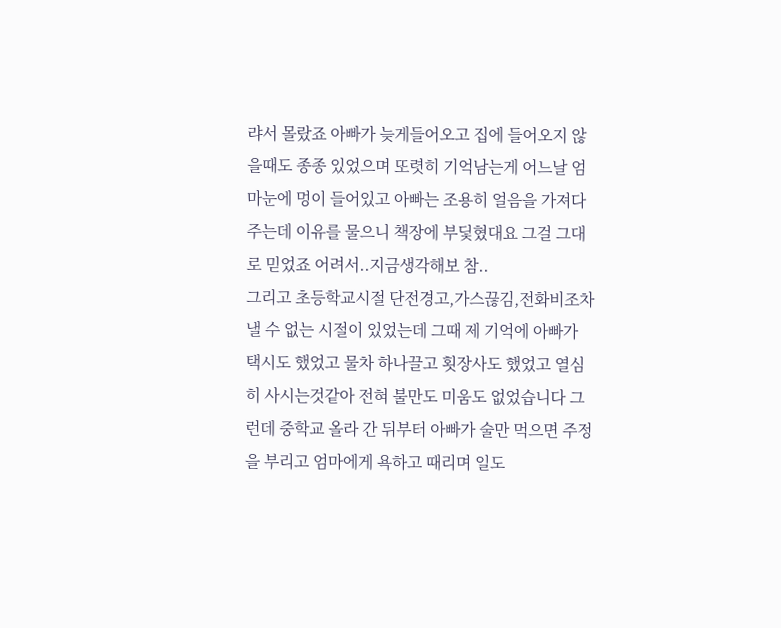랴서 몰랐죠 아빠가 늦게들어오고 집에 들어오지 않을때도 종종 있었으며 또렷히 기억남는게 어느날 엄마눈에 멍이 들어있고 아빠는 조용히 얼음을 가져다주는데 이유를 물으니 책장에 부딫혔대요 그걸 그대로 믿었죠 어려서..지금생각해보 참..
그리고 초등학교시절 단전경고,가스끊김,전화비조차 낼 수 없는 시절이 있었는데 그때 제 기억에 아빠가 택시도 했었고 물차 하나끌고 횟장사도 했었고 열심히 사시는것같아 전혀 불만도 미움도 없었습니다 그런데 중학교 올라 간 뒤부터 아빠가 술만 먹으면 주정을 부리고 엄마에게 욕하고 때리며 일도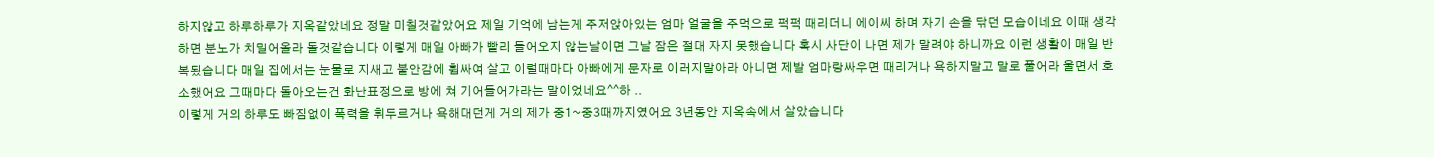하지않고 하루하루가 지옥같았네요 정말 미칠것같았어요 제일 기억에 남는게 주저앉아있는 엄마 얼굴을 주먹으로 퍽퍽 때리더니 에이씨 하며 자기 손을 닦던 모습이네요 이때 생각하면 분노가 치밀어올라 돌것같습니다 이렇게 매일 아빠가 빨리 들어오지 않는날이면 그날 잠은 절대 자지 못했습니다 혹시 사단이 나면 제가 말려야 하니까요 이런 생활이 매일 반복됬습니다 매일 집에서는 눈물로 지새고 불안감에 휩싸여 살고 이럴때마다 아빠에게 문자로 이러지말아라 아니면 제발 엄마랑싸우면 때리거나 욕하지말고 말로 풀어라 울면서 호소했어요 그때마다 돌아오는건 화난표정으로 방에 쳐 기어들어가라는 말이었네요^^하 ..
이렇게 거의 하루도 빠짐없이 폭력을 휘두르거나 욕해대던게 거의 제가 중1~중3때까지였어요 3년동안 지옥속에서 살았습니다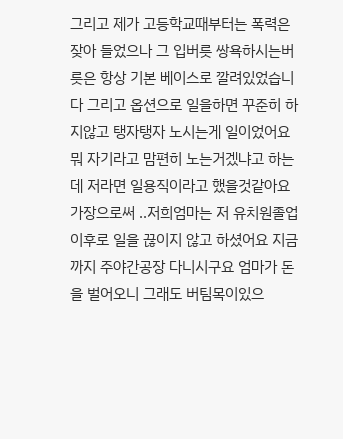그리고 제가 고등학교때부터는 폭력은 잦아 들었으나 그 입버릇 쌍욕하시는버릇은 항상 기본 베이스로 깔려있었습니다 그리고 옵션으로 일을하면 꾸준히 하지않고 탱자탱자 노시는게 일이었어요 뭐 자기라고 맘편히 노는거겠냐고 하는데 저라면 일용직이라고 했을것같아요 가장으로써 ..저희엄마는 저 유치원졸업이후로 일을 끊이지 않고 하셨어요 지금까지 주야간공장 다니시구요 엄마가 돈을 벌어오니 그래도 버팀목이있으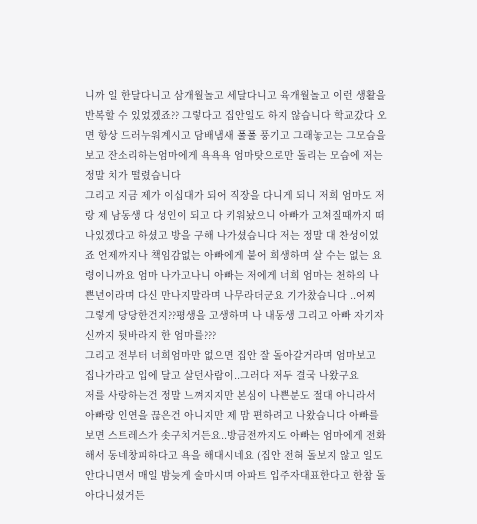니까 일 한달다니고 삼개월놀고 세달다니고 육개월놀고 이런 생활을 반복할 수 있었겠죠?? 그렇다고 집안일도 하지 않습니다 학교갔다 오면 항상 드러누워계시고 담배냄새 풀풀 풍기고 그래놓고는 그모습을 보고 잔소리하는엄마에게 욕욕욕 엄마탓으로만 돌리는 모습에 저는 정말 치가 떨렸습니다
그리고 지금 제가 이십대가 되어 직장을 다니게 되니 저희 엄마도 저랑 제 남동생 다 성인이 되고 다 키워놨으니 아빠가 고쳐질때까지 떠나있겠다고 하셨고 방을 구해 나가셨습니다 저는 정말 대 찬성이었죠 언제까지나 책임감없는 아빠에게 붙어 희생하며 살 수는 없는 요령이니까요 엄마 나가고나니 아빠는 저에게 너희 엄마는 천하의 나쁜년이라며 다신 만나지말라며 나무라더군요 기가찼습니다 ..어찌 그렇게 당당한건지??평생을 고생하며 나 내동생 그리고 아빠 자기자신까지 뒷바라지 한 엄마를???
그리고 전부터 너희엄마만 없으면 집안 잘 돌아갈거라며 엄마보고 집나가라고 입에 달고 살던사람이..그러다 저두 결국 나왔구요
저를 사랑하는건 정말 느껴지지만 본심이 나쁜분도 절대 아니라서 아빠랑 인연을 끊은건 아니지만 제 맘 편하려고 나왔습니다 아빠를 보면 스트레스가 솟구치거든요..방금전까지도 아빠는 엄마에게 전화해서 동네창피하다고 욕을 해대시네요 (집안 전혀 돌보지 않고 일도 안다니면서 매일 밤늦게 술마시며 아파트 입주자대표한다고 한참 돌아다니셨거든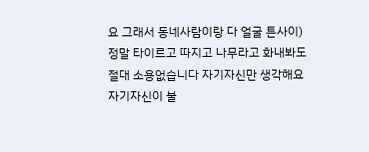요 그래서 동네사람이랑 다 얼굴 튼사이)
정말 타이르고 따지고 나무라고 화내봐도 절대 소용없습니다 자기자신만 생각해요 자기자신이 불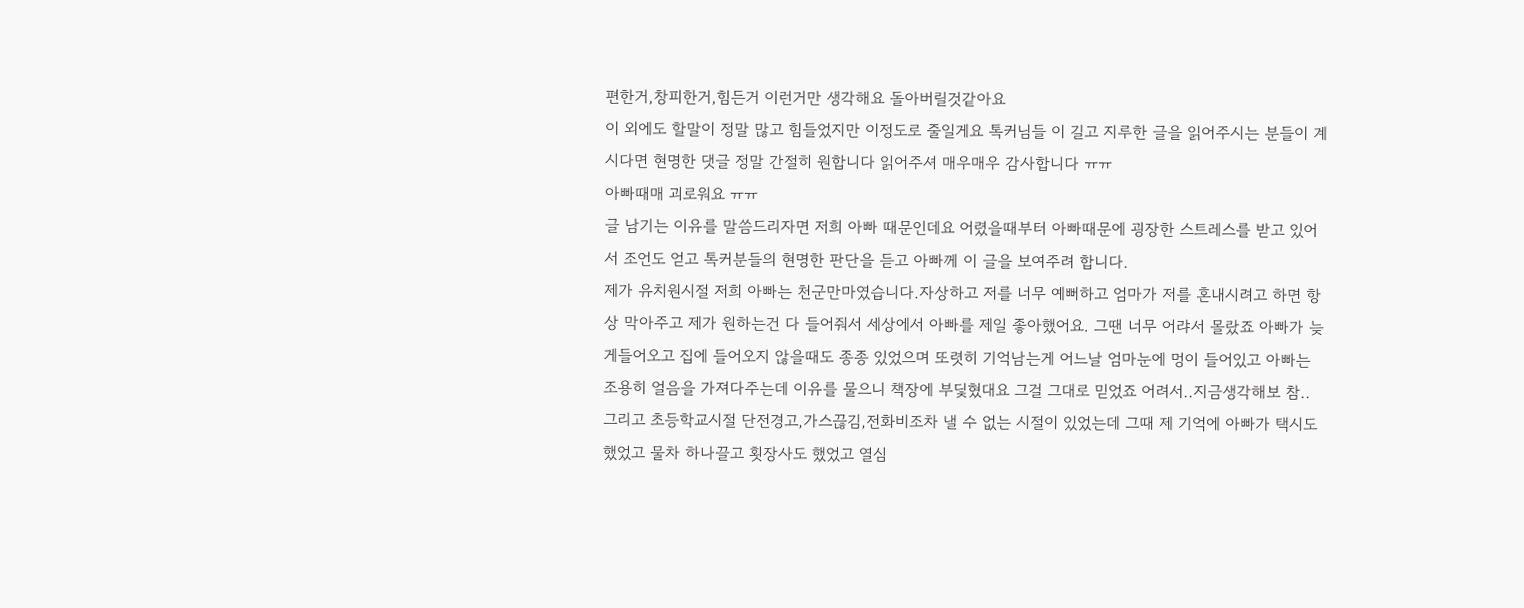편한거,창피한거,힘든거 이런거만 생각해요 돌아버릴것같아요
이 외에도 할말이 정말 많고 힘들었지만 이정도로 줄일게요 톡커님들 이 길고 지루한 글을 읽어주시는 분들이 계시다면 현명한 댓글 정말 간절히 원합니다 읽어주셔 매우매우 감사합니다 ㅠㅠ
아빠때매 괴로워요 ㅠㅠ
글 남기는 이유를 말씀드리자면 저희 아빠 때문인데요 어렸을때부터 아빠때문에 굉장한 스트레스를 받고 있어서 조언도 얻고 톡커분들의 현명한 판단을 듣고 아빠께 이 글을 보여주려 합니다.
제가 유치원시절 저희 아빠는 천군만마였습니다.자상하고 저를 너무 예뻐하고 엄마가 저를 혼내시려고 하면 항상 막아주고 제가 원하는건 다 들어줘서 세상에서 아빠를 제일 좋아했어요. 그땐 너무 어랴서 몰랐죠 아빠가 늦게들어오고 집에 들어오지 않을때도 종종 있었으며 또렷히 기억남는게 어느날 엄마눈에 멍이 들어있고 아빠는 조용히 얼음을 가져다주는데 이유를 물으니 책장에 부딫혔대요 그걸 그대로 믿었죠 어려서..지금생각해보 참..
그리고 초등학교시절 단전경고,가스끊김,전화비조차 낼 수 없는 시절이 있었는데 그때 제 기억에 아빠가 택시도 했었고 물차 하나끌고 횟장사도 했었고 열심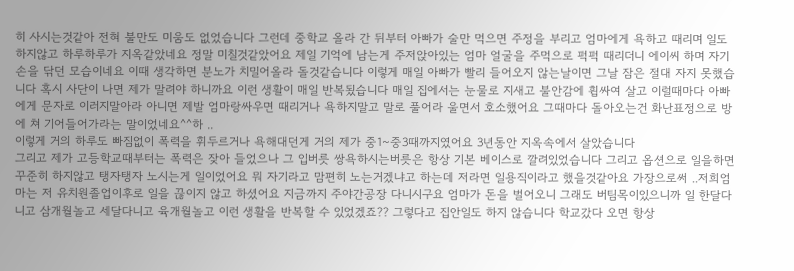히 사시는것같아 전혀 불만도 미움도 없었습니다 그런데 중학교 올라 간 뒤부터 아빠가 술만 먹으면 주정을 부리고 엄마에게 욕하고 때리며 일도 하지않고 하루하루가 지옥같았네요 정말 미칠것같았어요 제일 기억에 남는게 주저앉아있는 엄마 얼굴을 주먹으로 퍽퍽 때리더니 에이씨 하며 자기 손을 닦던 모습이네요 이때 생각하면 분노가 치밀어올라 돌것같습니다 이렇게 매일 아빠가 빨리 들어오지 않는날이면 그날 잠은 절대 자지 못했습니다 혹시 사단이 나면 제가 말려야 하니까요 이런 생활이 매일 반복됬습니다 매일 집에서는 눈물로 지새고 불안감에 휩싸여 살고 이럴때마다 아빠에게 문자로 이러지말아라 아니면 제발 엄마랑싸우면 때리거나 욕하지말고 말로 풀어라 울면서 호소했어요 그때마다 돌아오는건 화난표정으로 방에 쳐 기어들어가라는 말이었네요^^하 ..
이렇게 거의 하루도 빠짐없이 폭력을 휘두르거나 욕해대던게 거의 제가 중1~중3때까지였어요 3년동안 지옥속에서 살았습니다
그리고 제가 고등학교때부터는 폭력은 잦아 들었으나 그 입버릇 쌍욕하시는버릇은 항상 기본 베이스로 깔려있었습니다 그리고 옵션으로 일을하면 꾸준히 하지않고 탱자탱자 노시는게 일이었어요 뭐 자기라고 맘편히 노는거겠냐고 하는데 저라면 일용직이라고 했을것같아요 가장으로써 ..저희엄마는 저 유치원졸업이후로 일을 끊이지 않고 하셨어요 지금까지 주야간공장 다니시구요 엄마가 돈을 벌어오니 그래도 버팀목이있으니까 일 한달다니고 삼개월놀고 세달다니고 육개월놀고 이런 생활을 반복할 수 있었겠죠?? 그렇다고 집안일도 하지 않습니다 학교갔다 오면 항상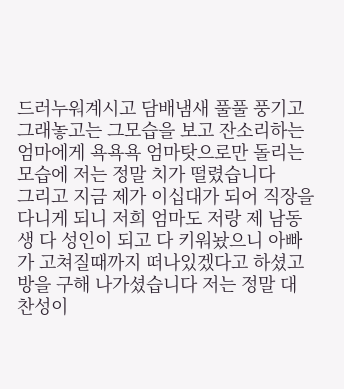드러누워계시고 담배냄새 풀풀 풍기고 그래놓고는 그모습을 보고 잔소리하는엄마에게 욕욕욕 엄마탓으로만 돌리는 모습에 저는 정말 치가 떨렸습니다
그리고 지금 제가 이십대가 되어 직장을 다니게 되니 저희 엄마도 저랑 제 남동생 다 성인이 되고 다 키워놨으니 아빠가 고쳐질때까지 떠나있겠다고 하셨고 방을 구해 나가셨습니다 저는 정말 대 찬성이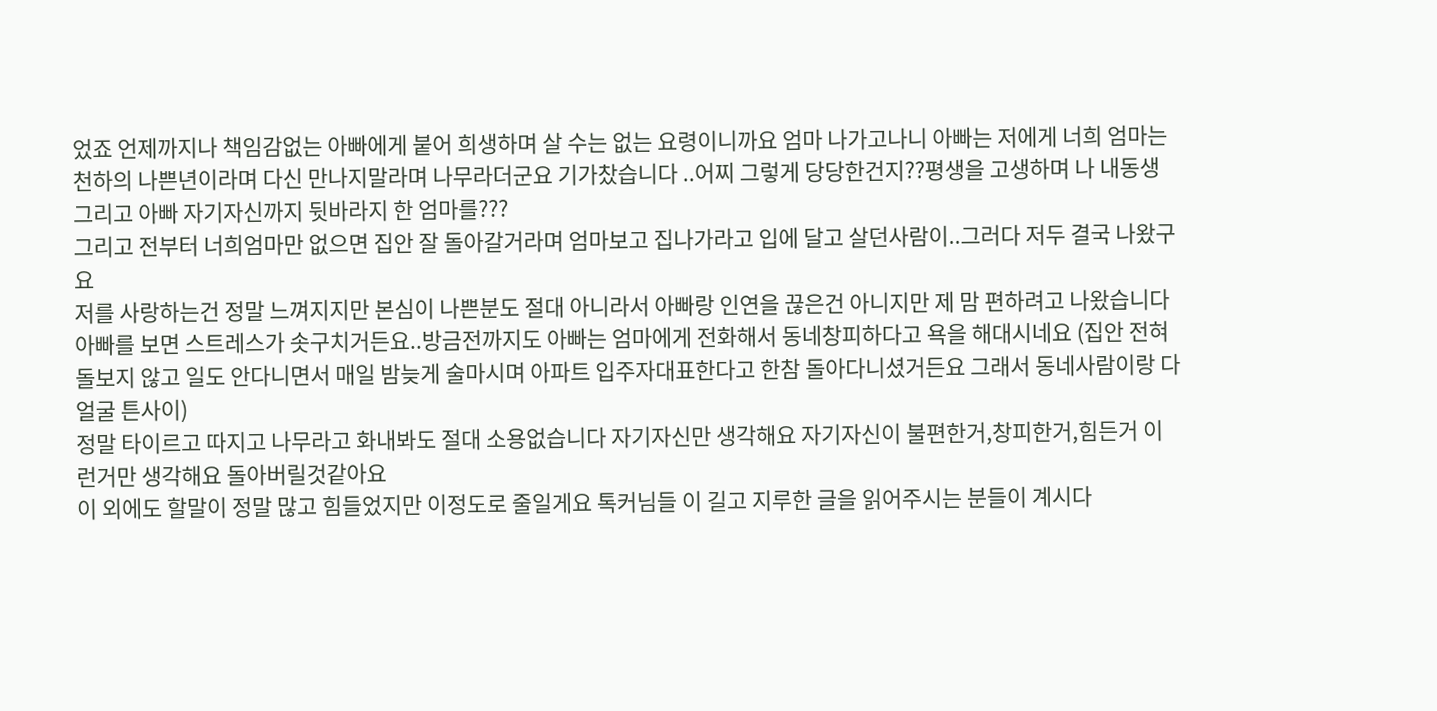었죠 언제까지나 책임감없는 아빠에게 붙어 희생하며 살 수는 없는 요령이니까요 엄마 나가고나니 아빠는 저에게 너희 엄마는 천하의 나쁜년이라며 다신 만나지말라며 나무라더군요 기가찼습니다 ..어찌 그렇게 당당한건지??평생을 고생하며 나 내동생 그리고 아빠 자기자신까지 뒷바라지 한 엄마를???
그리고 전부터 너희엄마만 없으면 집안 잘 돌아갈거라며 엄마보고 집나가라고 입에 달고 살던사람이..그러다 저두 결국 나왔구요
저를 사랑하는건 정말 느껴지지만 본심이 나쁜분도 절대 아니라서 아빠랑 인연을 끊은건 아니지만 제 맘 편하려고 나왔습니다 아빠를 보면 스트레스가 솟구치거든요..방금전까지도 아빠는 엄마에게 전화해서 동네창피하다고 욕을 해대시네요 (집안 전혀 돌보지 않고 일도 안다니면서 매일 밤늦게 술마시며 아파트 입주자대표한다고 한참 돌아다니셨거든요 그래서 동네사람이랑 다 얼굴 튼사이)
정말 타이르고 따지고 나무라고 화내봐도 절대 소용없습니다 자기자신만 생각해요 자기자신이 불편한거,창피한거,힘든거 이런거만 생각해요 돌아버릴것같아요
이 외에도 할말이 정말 많고 힘들었지만 이정도로 줄일게요 톡커님들 이 길고 지루한 글을 읽어주시는 분들이 계시다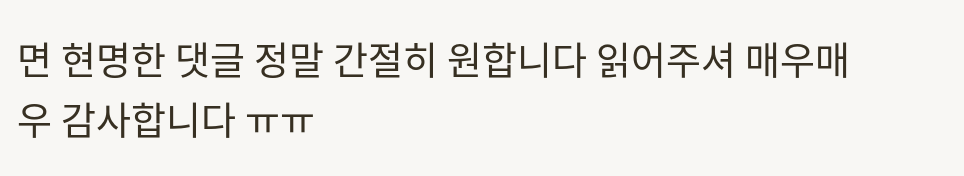면 현명한 댓글 정말 간절히 원합니다 읽어주셔 매우매우 감사합니다 ㅠㅠ